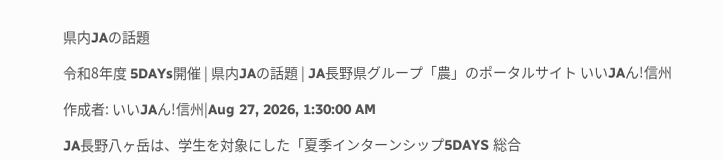県内JAの話題

令和8年度 5DAYs開催 | 県内JAの話題 | JA長野県グループ「農」のポータルサイト いいJAん!信州

作成者: いいJAん!信州|Aug 27, 2026, 1:30:00 AM

JA長野八ヶ岳は、学生を対象にした「夏季インターンシップ5DAYS 総合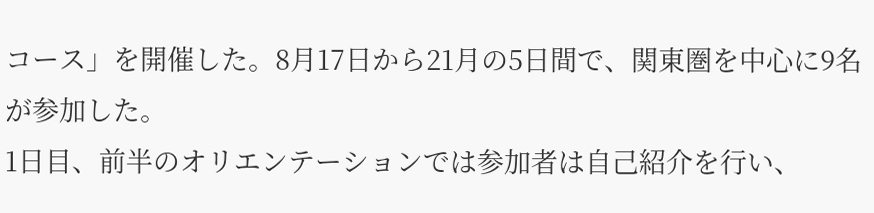コース」を開催した。8月17日から21月の5日間で、関東圏を中心に9名が参加した。
1日目、前半のオリエンテーションでは参加者は自己紹介を行い、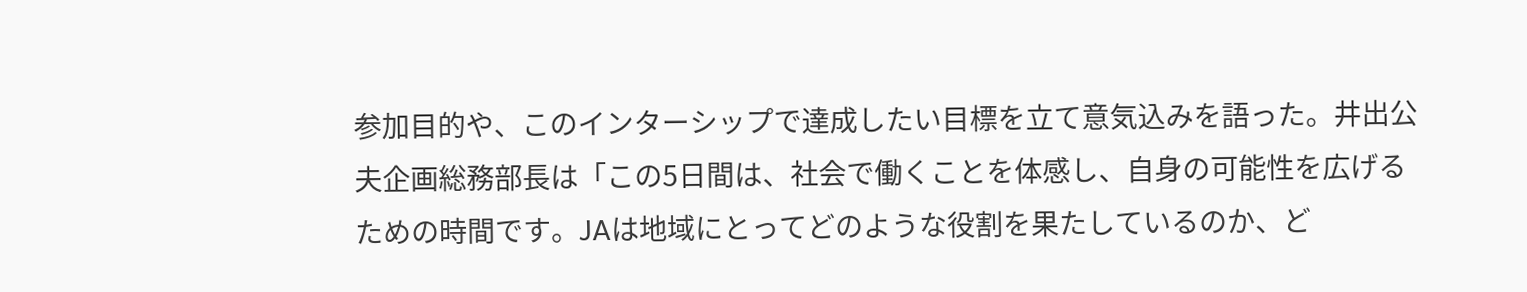参加目的や、このインターシップで達成したい目標を立て意気込みを語った。井出公夫企画総務部長は「この5日間は、社会で働くことを体感し、自身の可能性を広げるための時間です。JAは地域にとってどのような役割を果たしているのか、ど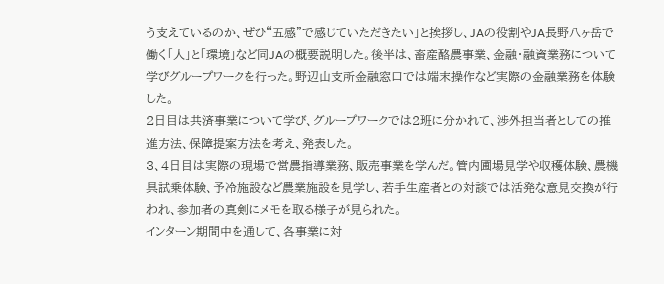う支えているのか、ぜひ“五感”で感じていただきたい」と挨拶し、JAの役割やJA長野八ヶ岳で働く「人」と「環境」など同JAの概要説明した。後半は、畜産酪農事業、金融・融資業務について学びグループワークを行った。野辺山支所金融窓口では端末操作など実際の金融業務を体験した。
2日目は共済事業について学び、グループワークでは2班に分かれて、渉外担当者としての推進方法、保障提案方法を考え、発表した。
3、4日目は実際の現場で営農指導業務、販売事業を学んだ。管内圃場見学や収穫体験、農機具試乗体験、予冷施設など農業施設を見学し、若手生産者との対談では活発な意見交換が行われ、参加者の真剣にメモを取る様子が見られた。
インターン期間中を通して、各事業に対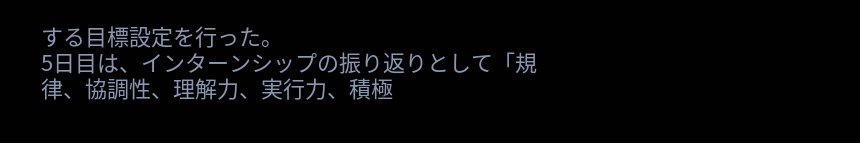する目標設定を行った。
5日目は、インターンシップの振り返りとして「規律、協調性、理解力、実行力、積極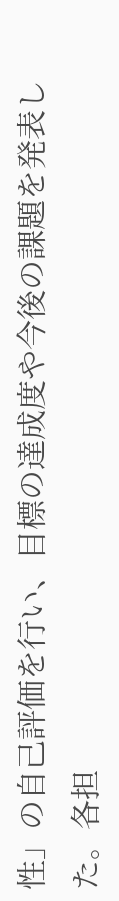性」の自己評価を行い、目標の達成度や今後の課題を発表した。各担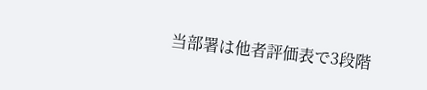当部署は他者評価表で3段階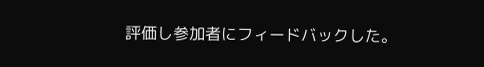評価し参加者にフィードバックした。